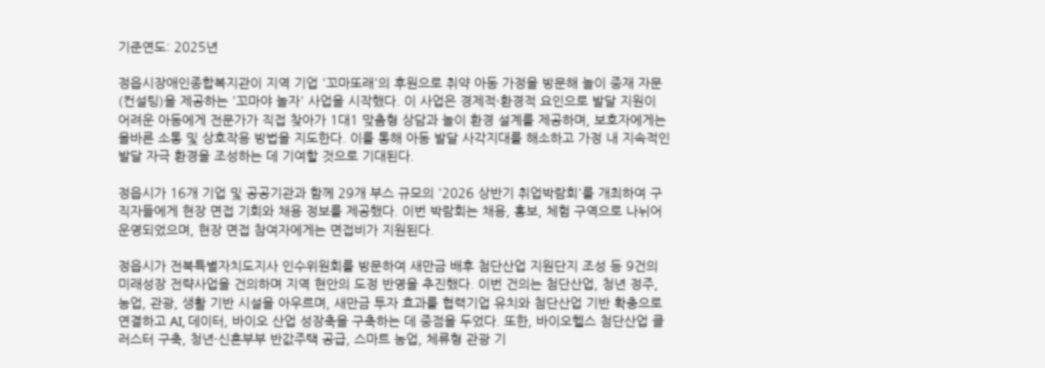기준연도: 2025년

정읍시장애인종합복지관이 지역 기업 '꼬마또래'의 후원으로 취약 아동 가정을 방문해 놀이 중재 자문(컨설팅)을 제공하는 '꼬마야 놀자' 사업을 시작했다. 이 사업은 경제적·환경적 요인으로 발달 지원이 어려운 아동에게 전문가가 직접 찾아가 1대1 맞춤형 상담과 놀이 환경 설계를 제공하며, 보호자에게는 올바른 소통 및 상호작용 방법을 지도한다. 이를 통해 아동 발달 사각지대를 해소하고 가정 내 지속적인 발달 자극 환경을 조성하는 데 기여할 것으로 기대된다.

정읍시가 16개 기업 및 공공기관과 함께 29개 부스 규모의 '2026 상반기 취업박람회'를 개최하여 구직자들에게 현장 면접 기회와 채용 정보를 제공했다. 이번 박람회는 채용, 홍보, 체험 구역으로 나뉘어 운영되었으며, 현장 면접 참여자에게는 면접비가 지원된다.

정읍시가 전북특별자치도지사 인수위원회를 방문하여 새만금 배후 첨단산업 지원단지 조성 등 9건의 미래성장 전략사업을 건의하며 지역 현안의 도정 반영을 추진했다. 이번 건의는 첨단산업, 청년 정주, 농업, 관광, 생활 기반 시설을 아우르며, 새만금 투자 효과를 협력기업 유치와 첨단산업 기반 확충으로 연결하고 AI, 데이터, 바이오 산업 성장축을 구축하는 데 중점을 두었다. 또한, 바이오헬스 첨단산업 클러스터 구축, 청년·신혼부부 반값주택 공급, 스마트 농업, 체류형 관광 기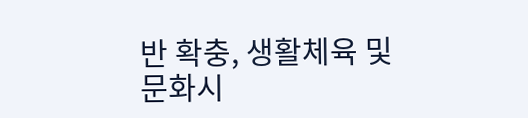반 확충, 생활체육 및 문화시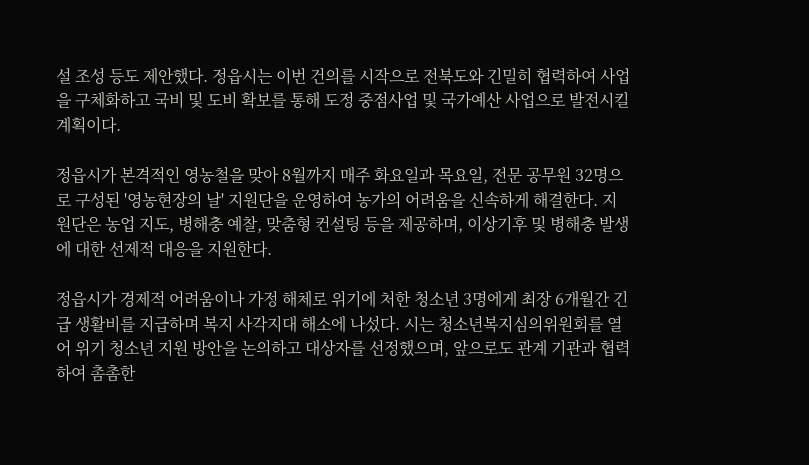설 조성 등도 제안했다. 정읍시는 이번 건의를 시작으로 전북도와 긴밀히 협력하여 사업을 구체화하고 국비 및 도비 확보를 통해 도정 중점사업 및 국가예산 사업으로 발전시킬 계획이다.

정읍시가 본격적인 영농철을 맞아 8월까지 매주 화요일과 목요일, 전문 공무원 32명으로 구성된 '영농현장의 날' 지원단을 운영하여 농가의 어려움을 신속하게 해결한다. 지원단은 농업 지도, 병해충 예찰, 맞춤형 컨설팅 등을 제공하며, 이상기후 및 병해충 발생에 대한 선제적 대응을 지원한다.

정읍시가 경제적 어려움이나 가정 해체로 위기에 처한 청소년 3명에게 최장 6개월간 긴급 생활비를 지급하며 복지 사각지대 해소에 나섰다. 시는 청소년복지심의위원회를 열어 위기 청소년 지원 방안을 논의하고 대상자를 선정했으며, 앞으로도 관계 기관과 협력하여 촘촘한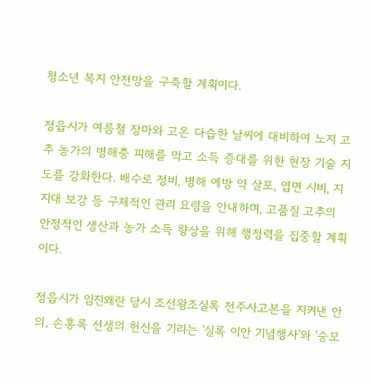청소년 복지 안전망을 구축할 계획이다.

정읍시가 여름철 장마와 고온 다습한 날씨에 대비하여 노지 고추 농가의 병해충 피해를 막고 소득 증대를 위한 현장 기술 지도를 강화한다. 배수로 정비, 병해 예방 약 살포, 엽면 시비, 지지대 보강 등 구체적인 관리 요령을 안내하며, 고품질 고추의 안정적인 생산과 농가 소득 향상을 위해 행정력을 집중할 계획이다.

정읍시가 임진왜란 당시 조선왕조실록 전주사고본을 지켜낸 안의, 손홍록 선생의 헌신을 기리는 '실록 이안 기념행사'와 '숭모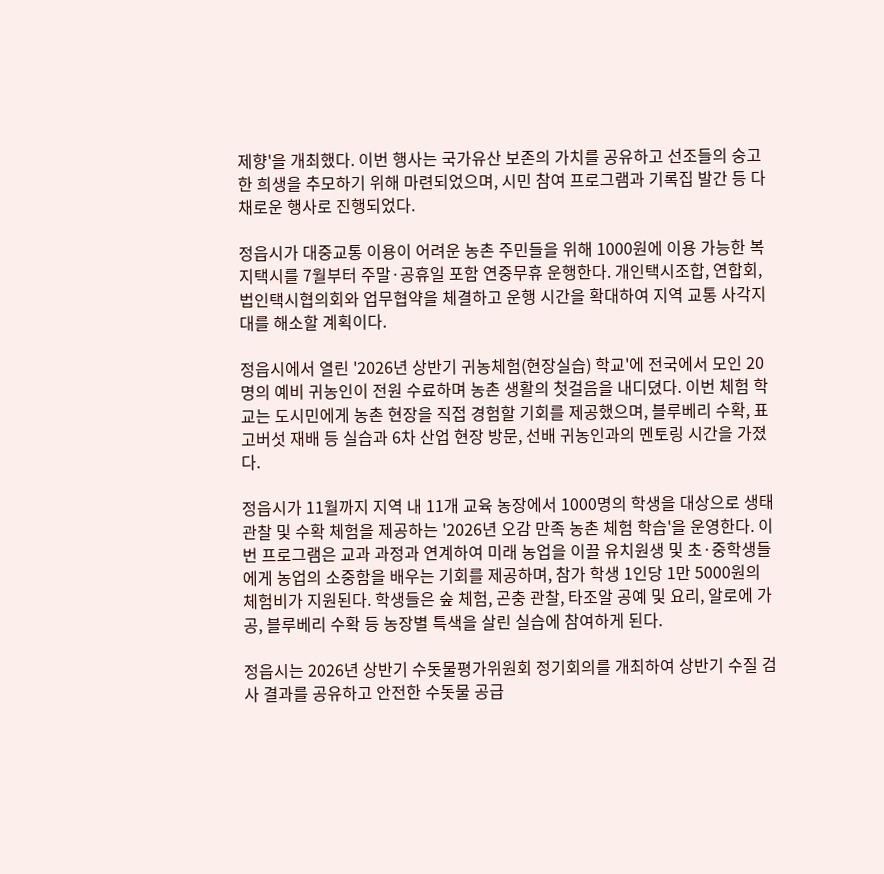제향'을 개최했다. 이번 행사는 국가유산 보존의 가치를 공유하고 선조들의 숭고한 희생을 추모하기 위해 마련되었으며, 시민 참여 프로그램과 기록집 발간 등 다채로운 행사로 진행되었다.

정읍시가 대중교통 이용이 어려운 농촌 주민들을 위해 1000원에 이용 가능한 복지택시를 7월부터 주말·공휴일 포함 연중무휴 운행한다. 개인택시조합, 연합회, 법인택시협의회와 업무협약을 체결하고 운행 시간을 확대하여 지역 교통 사각지대를 해소할 계획이다.

정읍시에서 열린 '2026년 상반기 귀농체험(현장실습) 학교'에 전국에서 모인 20명의 예비 귀농인이 전원 수료하며 농촌 생활의 첫걸음을 내디뎠다. 이번 체험 학교는 도시민에게 농촌 현장을 직접 경험할 기회를 제공했으며, 블루베리 수확, 표고버섯 재배 등 실습과 6차 산업 현장 방문, 선배 귀농인과의 멘토링 시간을 가졌다.

정읍시가 11월까지 지역 내 11개 교육 농장에서 1000명의 학생을 대상으로 생태 관찰 및 수확 체험을 제공하는 '2026년 오감 만족 농촌 체험 학습'을 운영한다. 이번 프로그램은 교과 과정과 연계하여 미래 농업을 이끌 유치원생 및 초·중학생들에게 농업의 소중함을 배우는 기회를 제공하며, 참가 학생 1인당 1만 5000원의 체험비가 지원된다. 학생들은 숲 체험, 곤충 관찰, 타조알 공예 및 요리, 알로에 가공, 블루베리 수확 등 농장별 특색을 살린 실습에 참여하게 된다.

정읍시는 2026년 상반기 수돗물평가위원회 정기회의를 개최하여 상반기 수질 검사 결과를 공유하고 안전한 수돗물 공급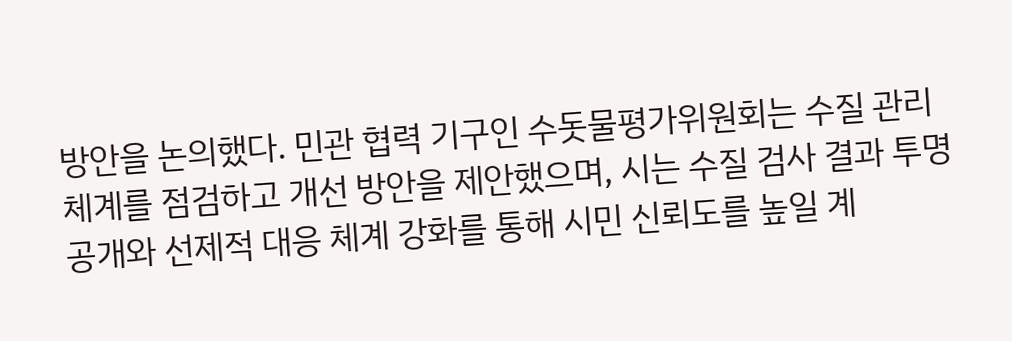방안을 논의했다. 민관 협력 기구인 수돗물평가위원회는 수질 관리 체계를 점검하고 개선 방안을 제안했으며, 시는 수질 검사 결과 투명 공개와 선제적 대응 체계 강화를 통해 시민 신뢰도를 높일 계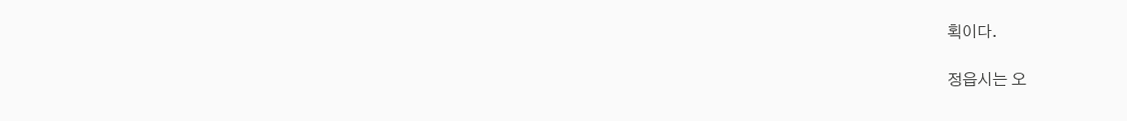획이다.

정읍시는 오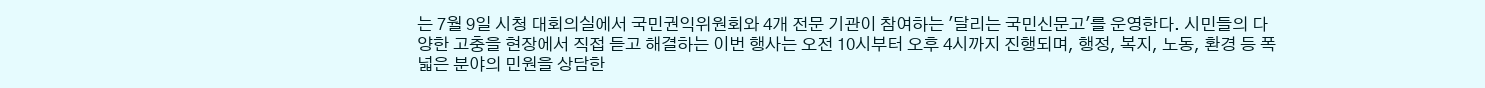는 7월 9일 시청 대회의실에서 국민권익위원회와 4개 전문 기관이 참여하는 '달리는 국민신문고'를 운영한다. 시민들의 다양한 고충을 현장에서 직접 듣고 해결하는 이번 행사는 오전 10시부터 오후 4시까지 진행되며, 행정, 복지, 노동, 환경 등 폭넓은 분야의 민원을 상담한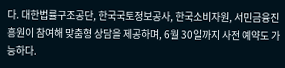다. 대한법률구조공단, 한국국토정보공사, 한국소비자원, 서민금융진흥원이 참여해 맞춤형 상담을 제공하며, 6월 30일까지 사전 예약도 가능하다.